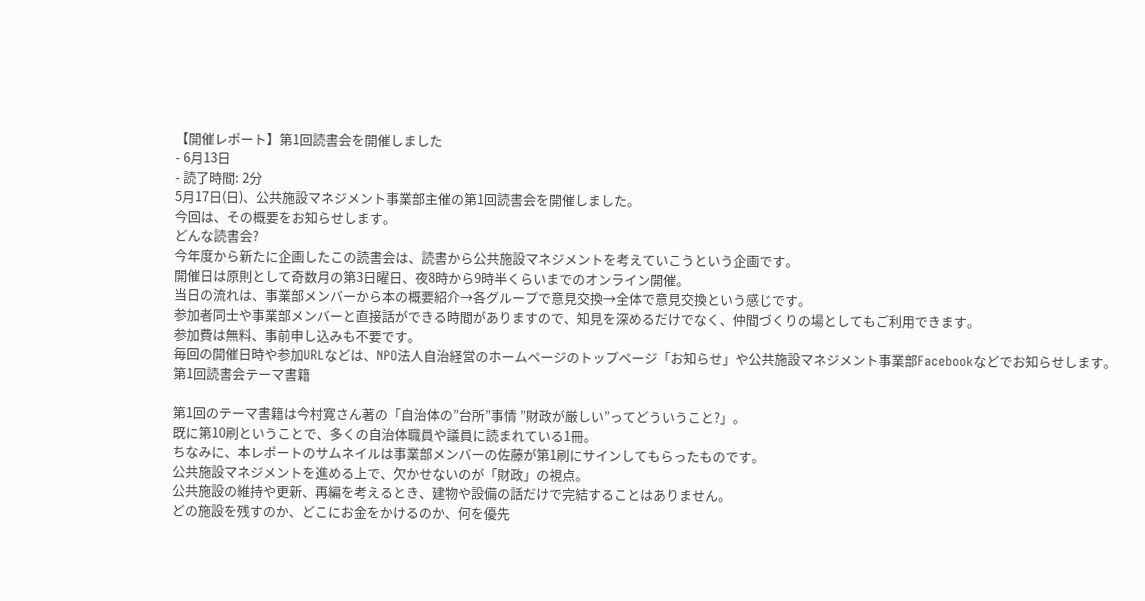【開催レポート】第1回読書会を開催しました
- 6月13日
- 読了時間: 2分
5月17日(日)、公共施設マネジメント事業部主催の第1回読書会を開催しました。
今回は、その概要をお知らせします。
どんな読書会?
今年度から新たに企画したこの読書会は、読書から公共施設マネジメントを考えていこうという企画です。
開催日は原則として奇数月の第3日曜日、夜8時から9時半くらいまでのオンライン開催。
当日の流れは、事業部メンバーから本の概要紹介→各グループで意見交換→全体で意見交換という感じです。
参加者同士や事業部メンバーと直接話ができる時間がありますので、知見を深めるだけでなく、仲間づくりの場としてもご利用できます。
参加費は無料、事前申し込みも不要です。
毎回の開催日時や参加URLなどは、NPO法人自治経営のホームページのトップページ「お知らせ」や公共施設マネジメント事業部Facebookなどでお知らせします。
第1回読書会テーマ書籍

第1回のテーマ書籍は今村寛さん著の「自治体の”台所”事情 ”財政が厳しい”ってどういうこと?」。
既に第10刷ということで、多くの自治体職員や議員に読まれている1冊。
ちなみに、本レポートのサムネイルは事業部メンバーの佐藤が第1刷にサインしてもらったものです。
公共施設マネジメントを進める上で、欠かせないのが「財政」の視点。
公共施設の維持や更新、再編を考えるとき、建物や設備の話だけで完結することはありません。
どの施設を残すのか、どこにお金をかけるのか、何を優先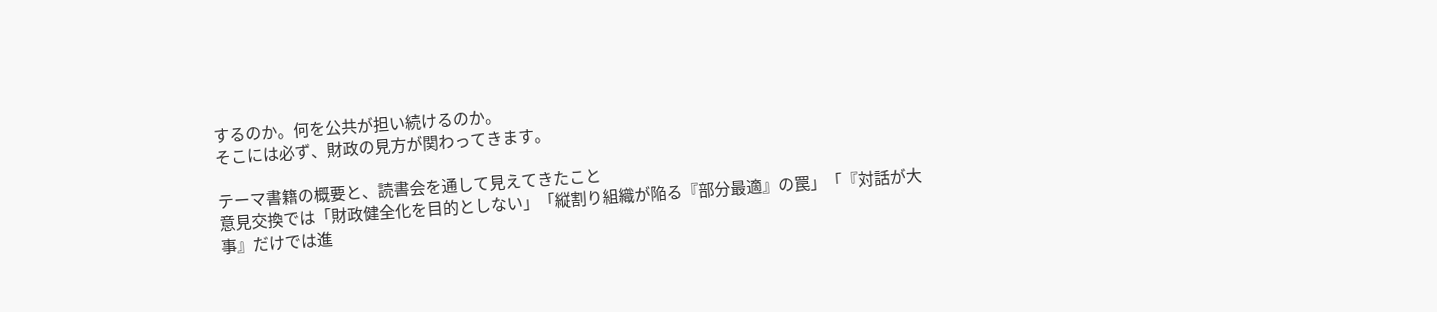するのか。何を公共が担い続けるのか。
そこには必ず、財政の見方が関わってきます。

テーマ書籍の概要と、読書会を通して見えてきたこと
意見交換では「財政健全化を目的としない」「縦割り組織が陥る『部分最適』の罠」「『対話が大事』だけでは進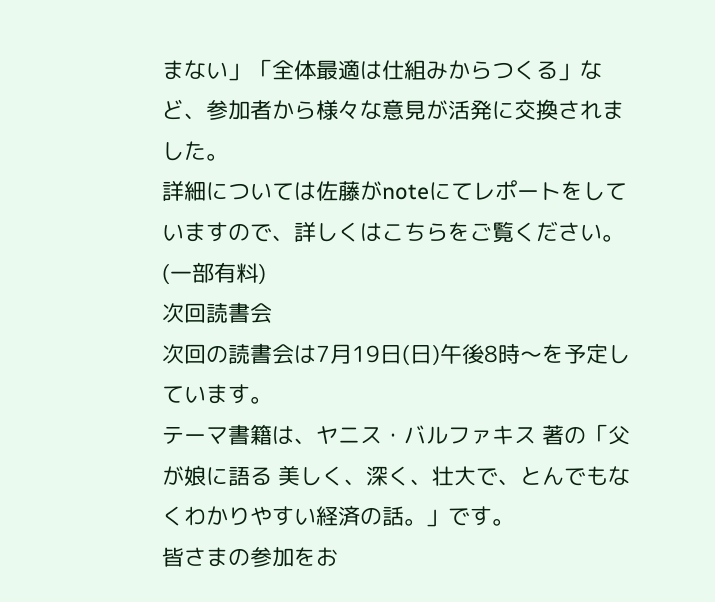まない」「全体最適は仕組みからつくる」など、参加者から様々な意見が活発に交換されました。
詳細については佐藤がnoteにてレポートをしていますので、詳しくはこちらをご覧ください。(一部有料)
次回読書会
次回の読書会は7月19日(日)午後8時〜を予定しています。
テーマ書籍は、ヤニス・バルファキス 著の「父が娘に語る 美しく、深く、壮大で、とんでもなくわかりやすい経済の話。」です。
皆さまの参加をお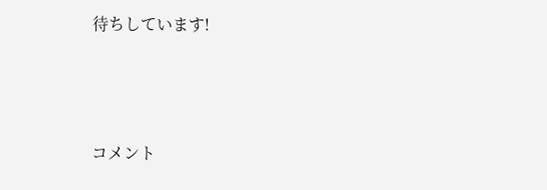待ちしています!



コメント